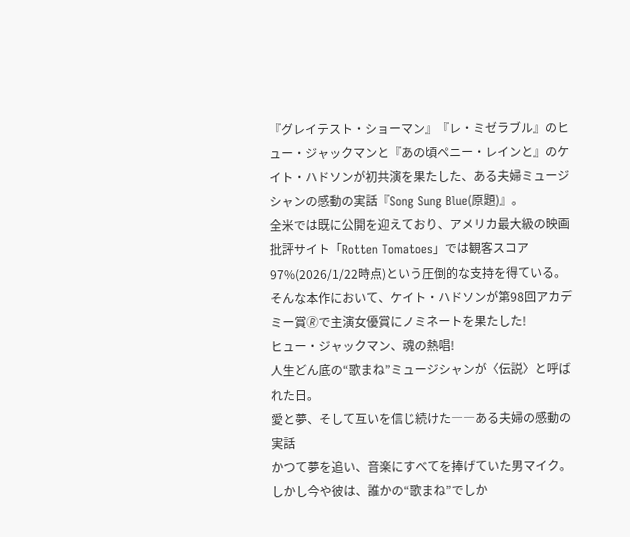『グレイテスト・ショーマン』『レ・ミゼラブル』のヒュー・ジャックマンと『あの頃ペニー・レインと』のケイト・ハドソンが初共演を果たした、ある夫婦ミュージシャンの感動の実話『Song Sung Blue(原題)』。
全米では既に公開を迎えており、アメリカ最大級の映画批評サイト「Rotten Tomatoes」では観客スコア97%(2026/1/22時点)という圧倒的な支持を得ている。
そんな本作において、ケイト・ハドソンが第98回アカデミー賞🄬で主演女優賞にノミネートを果たした!
ヒュー・ジャックマン、魂の熱唱!
人生どん底の“歌まね”ミュージシャンが〈伝説〉と呼ばれた日。
愛と夢、そして互いを信じ続けた――ある夫婦の感動の実話
かつて夢を追い、音楽にすべてを捧げていた男マイク。しかし今や彼は、誰かの“歌まね”でしか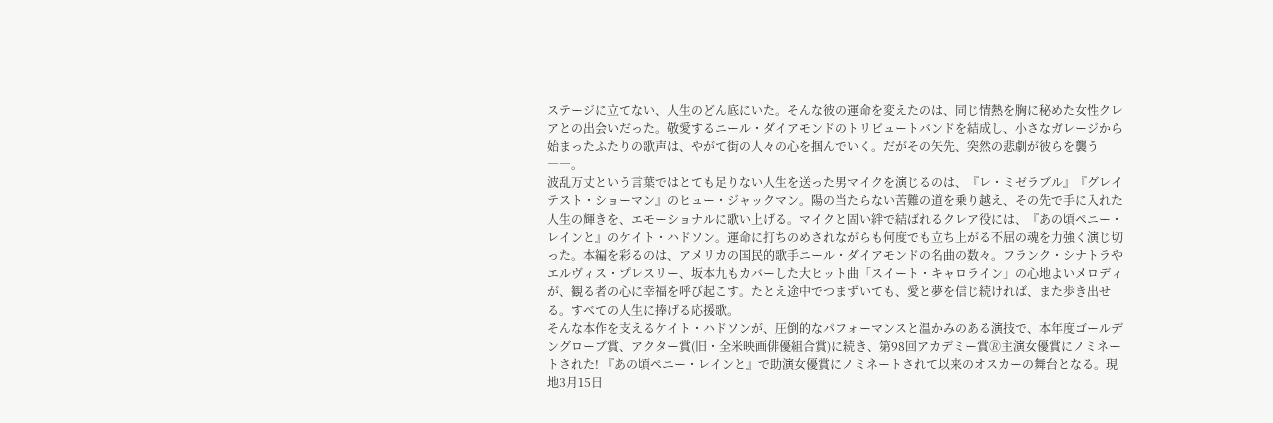ステージに立てない、人生のどん底にいた。そんな彼の運命を変えたのは、同じ情熱を胸に秘めた女性クレアとの出会いだった。敬愛するニール・ダイアモンドのトリビュートバンドを結成し、小さなガレージから始まったふたりの歌声は、やがて街の人々の心を掴んでいく。だがその矢先、突然の悲劇が彼らを襲う――。
波乱万丈という言葉ではとても足りない人生を送った男マイクを演じるのは、『レ・ミゼラブル』『グレイテスト・ショーマン』のヒュー・ジャックマン。陽の当たらない苦難の道を乗り越え、その先で手に入れた人生の輝きを、エモーショナルに歌い上げる。マイクと固い絆で結ばれるクレア役には、『あの頃ペニー・レインと』のケイト・ハドソン。運命に打ちのめされながらも何度でも立ち上がる不屈の魂を力強く演じ切った。本編を彩るのは、アメリカの国民的歌手ニール・ダイアモンドの名曲の数々。フランク・シナトラやエルヴィス・プレスリー、坂本九もカバーした大ヒット曲「スイート・キャロライン」の心地よいメロディが、観る者の心に幸福を呼び起こす。たとえ途中でつまずいても、愛と夢を信じ続ければ、また歩き出せる。すべての人生に捧げる応援歌。
そんな本作を支えるケイト・ハドソンが、圧倒的なパフォーマンスと温かみのある演技で、本年度ゴールデングローブ賞、アクター賞(旧・全米映画俳優組合賞)に続き、第98回アカデミー賞🄬主演女優賞にノミネートされた! 『あの頃ペニー・レインと』で助演女優賞にノミネートされて以来のオスカーの舞台となる。現地3月15日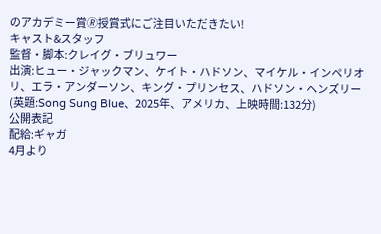のアカデミー賞🄬授賞式にご注目いただきたい!
キャスト&スタッフ
監督・脚本:クレイグ・ブリュワー
出演:ヒュー・ジャックマン、ケイト・ハドソン、マイケル・インペリオリ、エラ・アンダーソン、キング・プリンセス、ハドソン・ヘンズリー
(英題:Song Sung Blue、2025年、アメリカ、上映時間:132分)
公開表記
配給:ギャガ
4月より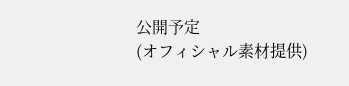公開予定
(オフィシャル素材提供)